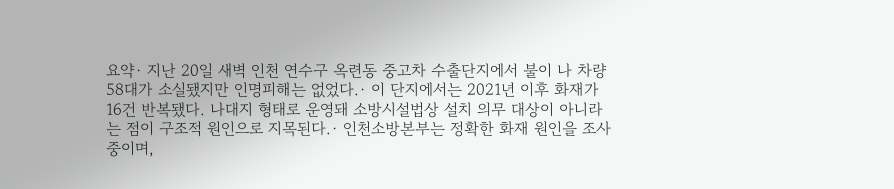요약· 지난 20일 새벽 인천 연수구 옥련동 중고차 수출단지에서 불이 나 차량 58대가 소실됐지만 인명피해는 없었다.· 이 단지에서는 2021년 이후 화재가 16건 반복됐다. 나대지 형태로 운영돼 소방시설법상 설치 의무 대상이 아니라는 점이 구조적 원인으로 지목된다.· 인천소방본부는 정확한 화재 원인을 조사 중이며,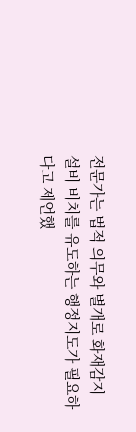전문가는 법적 의무와 별개로 화재감지 설비 비치를 유도하는 행정지도가 필요하다고 제언했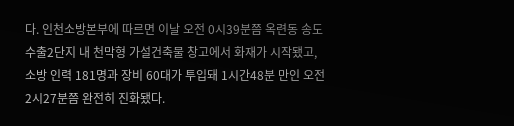다. 인천소방본부에 따르면 이날 오전 0시39분쯤 옥련동 송도수출2단지 내 천막형 가설건축물 창고에서 화재가 시작됐고, 소방 인력 181명과 장비 60대가 투입돼 1시간48분 만인 오전 2시27분쯤 완전히 진화됐다.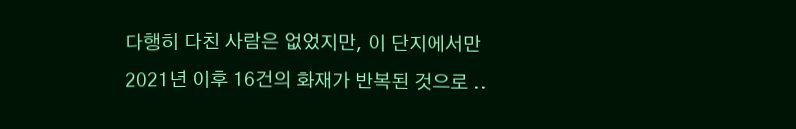다행히 다친 사람은 없었지만, 이 단지에서만 2021년 이후 16건의 화재가 반복된 것으로 ..